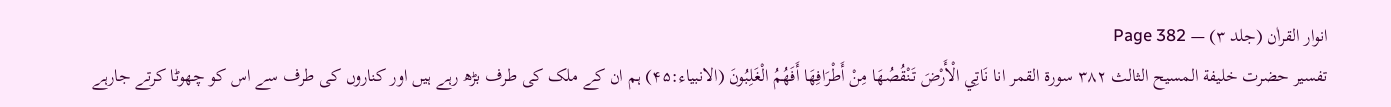انوار القراٰن (جلد ۳) — Page 382
تفسیر حضرت خلیفة المسیح الثالث ۳۸۲ سورة القمر انا نَاتِي الْأَرْضَ تَنْقُصُهَا مِنْ أَطْرَافِهَا أَفَهُمُ الْغَلِبُونَ (الانبیاء:۴۵) ہم ان کے ملک کی طرف بڑھ رہے ہیں اور کناروں کی طرف سے اس کو چھوٹا کرتے جارہے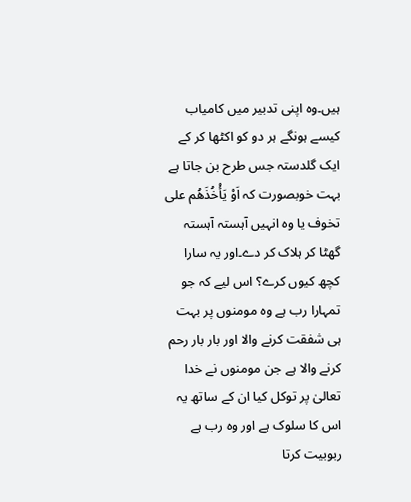ہیں۔وہ اپنی تدبیر میں کامیاب کیسے ہونگے ہر دو کو اکٹھا کر کے ایک گلدستہ جس طرح بن جاتا ہے بہت خوبصورت کہ اَوْ يَأْخُذَهُم على تخوف یا وہ انہیں آہستہ آہستہ گھٹا کر ہلاک کر دے۔اور یہ سارا کچھ کیوں کرے؟ اس لیے کہ جو تمہارا رب ہے وہ مومنوں پر بہت ہی شفقت کرنے والا اور بار بار رحم کرنے والا ہے جن مومنوں نے خدا تعالیٰ پر توکل کیا ان کے ساتھ یہ اس کا سلوک ہے اور وہ رب ہے ربوبیت کرتا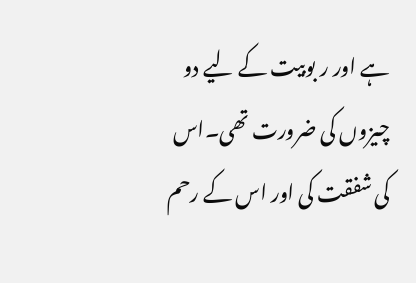ہے اور ر بوبیت کے لیے دو چیزوں کی ضرورت تھی۔اس کی شفقت کی اور اس کے رحم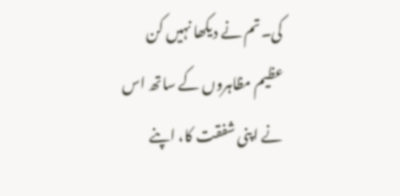کی۔تم نے دیکھا نہیں کن عظیم مظاہروں کے ساتھ اس نے اپنی شفقت کا، اپنے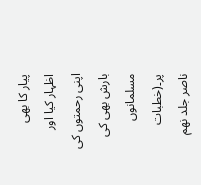پیار کا بھی اظہار کیا اور اپنی رحمتوں کی بارش بھی کی مسلمانوں پر۔(خطبات ناصر جلد نهم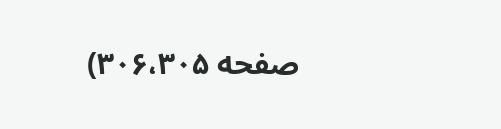صفحه ۳۰۶،۳۰۵)